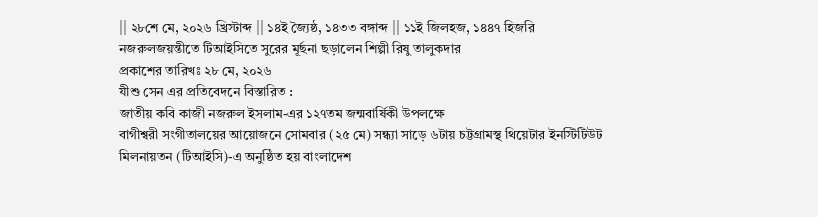|| ২৮শে মে, ২০২৬ খ্রিস্টাব্দ || ১৪ই জ্যৈষ্ঠ, ১৪৩৩ বঙ্গাব্দ || ১১ই জিলহজ, ১৪৪৭ হিজরি
নজরুলজয়ন্তীতে টিআইসিতে সুরের মূর্ছনা ছড়ালেন শিল্পী রিষু তালুকদার
প্রকাশের তারিখঃ ২৮ মে, ২০২৬
যীশু সেন এর প্রতিবেদনে বিস্তারিত :
জাতীয় কবি কাজী নজরুল ইসলাম-এর ১২৭তম জন্মবার্ষিকী উপলক্ষে
বাগীশ্বরী সংগীতালয়ের আয়োজনে সোমবার (২৫ মে) সন্ধ্যা সাড়ে ৬টায় চট্টগ্রামস্থ থিয়েটার ইনস্টিটিউট মিলনায়তন (টিআইসি)-এ অনুষ্ঠিত হয় বাংলাদেশ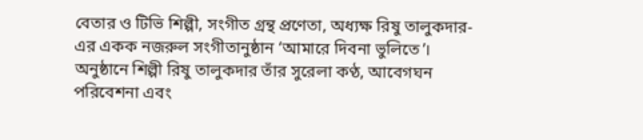বেতার ও টিভি শিল্পী, সংগীত গ্রন্থ প্রণেতা, অধ্যক্ষ রিষু তালুকদার-এর একক নজরুল সংগীতানুষ্ঠান ‘আমারে দিবনা ভুলিতে’। অনুষ্ঠানে শিল্পী রিষু তালুকদার তাঁর সুরেলা কণ্ঠ, আবেগঘন পরিবেশনা এবং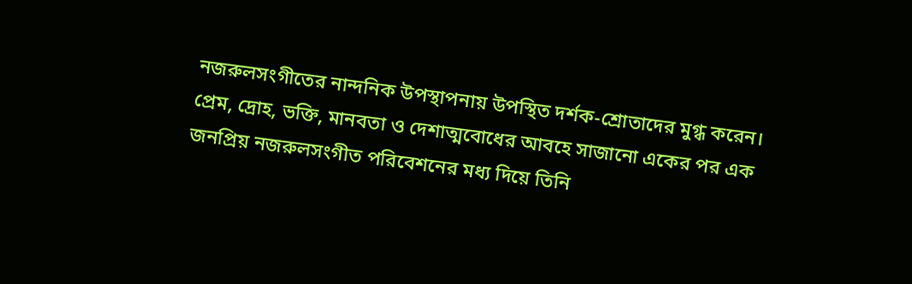নজরুলসংগীতের নান্দনিক উপস্থাপনায় উপস্থিত দর্শক-শ্রোতাদের মুগ্ধ করেন। প্রেম, দ্রোহ, ভক্তি, মানবতা ও দেশাত্মবোধের আবহে সাজানো একের পর এক জনপ্রিয় নজরুলসংগীত পরিবেশনের মধ্য দিয়ে তিনি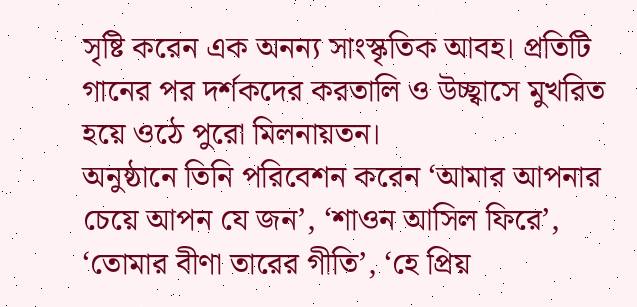সৃষ্টি করেন এক অনন্য সাংস্কৃতিক আবহ। প্রতিটি গানের পর দর্শকদের করতালি ও উচ্ছ্বাসে মুখরিত হয়ে ওঠে পুরো মিলনায়তন।
অনুষ্ঠানে তিনি পরিবেশন করেন ‘আমার আপনার চেয়ে আপন যে জন’, ‘শাওন আসিল ফিরে’, ‘তোমার বীণা তারের গীতি’, ‘হে প্রিয়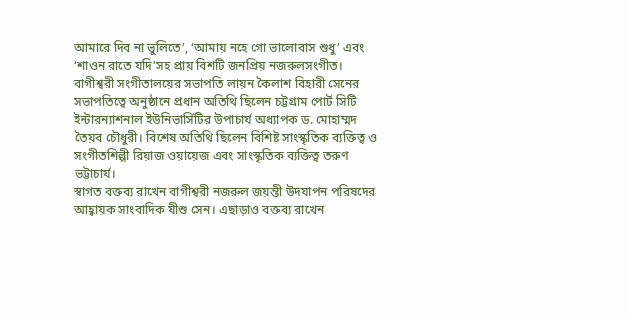আমারে দিব না ভুলিতে’, ‘আমায় নহে গো ভালোবাস শুধু’ এবং ‘শাওন রাতে যদি’সহ প্রায় বিশটি জনপ্রিয় নজরুলসংগীত।
বাগীশ্বরী সংগীতালয়ের সভাপতি লায়ন কৈলাশ বিহারী সেনের সভাপতিত্বে অনুষ্ঠানে প্রধান অতিথি ছিলেন চট্টগ্রাম পোর্ট সিটি ইন্টারন্যাশনাল ইউনিভার্সিটির উপাচার্য অধ্যাপক ড. মোহাম্মদ তৈয়ব চৌধুরী। বিশেষ অতিথি ছিলেন বিশিষ্ট সাংস্কৃতিক ব্যক্তিত্ব ও সংগীতশিল্পী রিয়াজ ওয়ায়েজ এবং সাংস্কৃতিক ব্যক্তিত্ব তরুণ ভট্টাচার্য।
স্বাগত বক্তব্য রাখেন বাগীশ্বরী নজরুল জয়ন্তী উদযাপন পরিষদের আহ্বায়ক সাংবাদিক যীশু সেন। এছাড়াও বক্তব্য রাখেন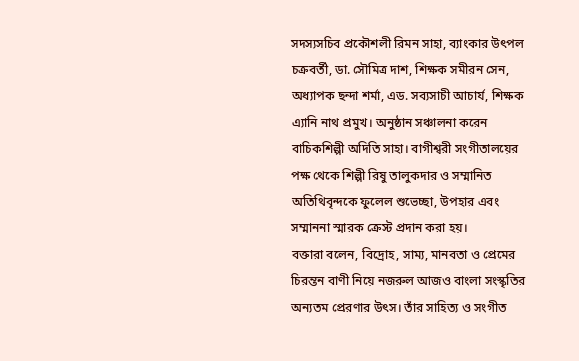সদস্যসচিব প্রকৌশলী রিমন সাহা, ব্যাংকার উৎপল চক্রবর্তী, ডা. সৌমিত্র দাশ, শিক্ষক সমীরন সেন,
অধ্যাপক ছন্দা শর্মা, এড. সব্যসাচী আচার্য, শিক্ষক এ্যানি নাথ প্রমুখ। অনুষ্ঠান সঞ্চালনা করেন বাচিকশিল্পী অদিতি সাহা। বাগীশ্বরী সংগীতালয়ের পক্ষ থেকে শিল্পী রিষু তালুকদার ও সম্মানিত অতিথিবৃন্দকে ফুলেল শুভেচ্ছা, উপহার এবং সম্মাননা স্মারক ক্রেস্ট প্রদান করা হয়।
বক্তারা বলেন, বিদ্রোহ, সাম্য, মানবতা ও প্রেমের চিরন্তন বাণী নিয়ে নজরুল আজও বাংলা সংস্কৃতির অন্যতম প্রেরণার উৎস। তাঁর সাহিত্য ও সংগীত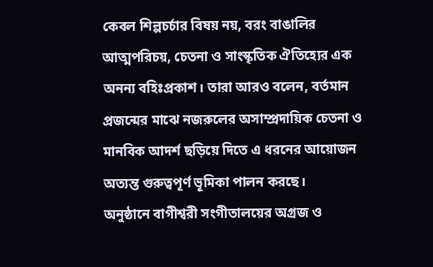কেবল শিল্পচর্চার বিষয় নয়, বরং বাঙালির আত্মপরিচয়, চেতনা ও সাংস্কৃতিক ঐতিহ্যের এক অনন্য বহিঃপ্রকাশ। তারা আরও বলেন, বর্তমান প্রজন্মের মাঝে নজরুলের অসাম্প্রদায়িক চেতনা ও মানবিক আদর্শ ছড়িয়ে দিতে এ ধরনের আয়োজন অত্যন্ত গুরুত্বপূর্ণ ভূমিকা পালন করছে।
অনুষ্ঠানে বাগীশ্বরী সংগীতালয়ের অগ্রজ ও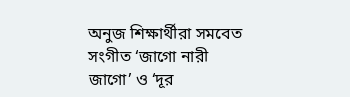অনুজ শিক্ষার্থীরা সমবেত সংগীত ‘জাগো নারী জাগো’ ও ‘দূর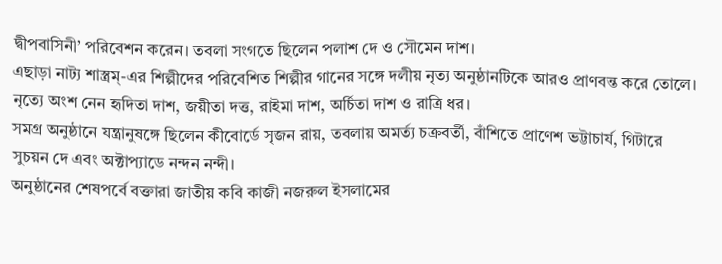দ্বীপবাসিনী’ পরিবেশন করেন। তবলা সংগতে ছিলেন পলাশ দে ও সৌমেন দাশ।
এছাড়া নাট্য শাস্ত্রম্-এর শিল্পীদের পরিবেশিত শিল্পীর গানের সঙ্গে দলীয় নৃত্য অনুষ্ঠানটিকে আরও প্রাণবন্ত করে তোলে। নৃত্যে অংশ নেন হৃদিতা দাশ, জয়ীতা দত্ত, রাইমা দাশ, অর্চিতা দাশ ও রাত্রি ধর।
সমগ্র অনুষ্ঠানে যন্ত্রানুষঙ্গে ছিলেন কীবোর্ডে সৃজন রায়, তবলায় অমর্ত্য চক্রবর্তী, বাঁশিতে প্রাণেশ ভট্টাচার্য, গিটারে সুচয়ন দে এবং অক্টাপ্যাডে নন্দন নন্দী।
অনুষ্ঠানের শেষপর্বে বক্তারা জাতীয় কবি কাজী নজরুল ইসলামের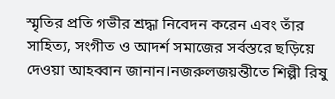স্মৃতির প্রতি গভীর শ্রদ্ধা নিবেদন করেন এবং তাঁর সাহিত্য, সংগীত ও আদর্শ সমাজের সর্বস্তরে ছড়িয়ে দেওয়া আহব্বান জানান।নজরুলজয়ন্তীতে শিল্পী রিষু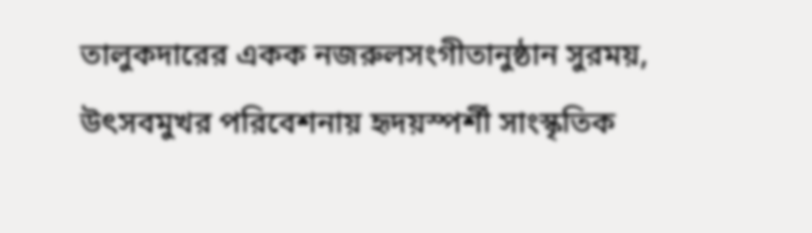তালুকদারের একক নজরুলসংগীতানুষ্ঠান সুরময়, উৎসবমুখর পরিবেশনায় হৃদয়স্পর্শী সাংস্কৃতিক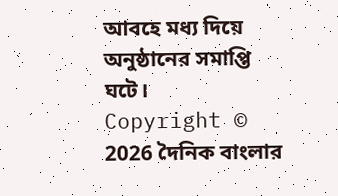আবহে মধ্য দিয়ে অনুষ্ঠানের সমাপ্তি ঘটে।
Copyright © 2026 দৈনিক বাংলার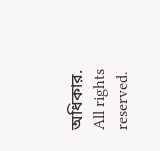অধিকার. All rights reserved.